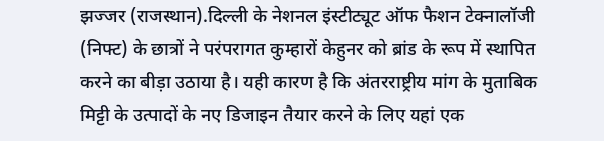झज्जर (राजस्थान).दिल्ली के नेशनल इंस्टीट्यूट ऑफ फैशन टेक्नालॉजी (निफ्ट) के छात्रों ने परंपरागत कुम्हारों केहुनर को ब्रांड के रूप में स्थापित करने का बीड़ा उठाया है। यही कारण है कि अंतरराष्ट्रीय मांग के मुताबिक मिट्टी के उत्पादों के नए डिजाइन तैयार करने के लिए यहां एक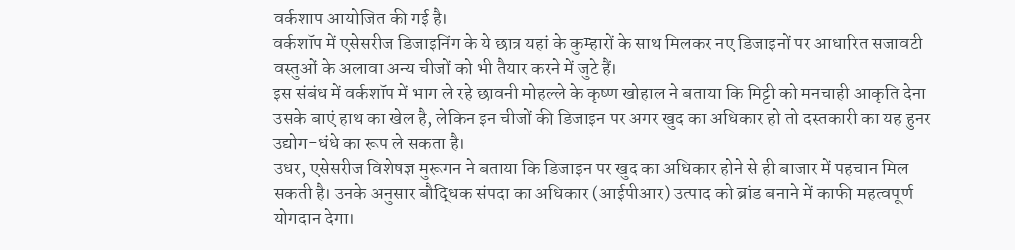वर्कशाप आयोजित की गई है।
वर्कशॉप में एसेसरीज डिजाइनिंग के ये छात्र यहां के कुम्हारों के साथ मिलकर नए डिजाइनों पर आधारित सजावटी वस्तुओं के अलावा अन्य चीजों को भी तैयार करने में जुटे हैं।
इस संबंध में वर्कशॉप में भाग ले रहे छावनी मोहल्ले के कृष्ण खोहाल ने बताया कि मिट्टी को मनचाही आकृति देना उसके बाएं हाथ का खेल है, लेकिन इन चीजों की डिजाइन पर अगर खुद का अधिकार हो तो दस्तकारी का यह हुनर उद्योग-धंधे का रूप ले सकता है।
उधर, एसेसरीज विशेषज्ञ मुरूगन ने बताया कि डिजाइन पर खुद का अधिकार होने से ही बाजार में पहचान मिल सकती है। उनके अनुसार बौद्धिक संपदा का अधिकार (आईपीआर) उत्पाद को ब्रांड बनाने में काफी महत्वपूर्ण योगदान देगा।